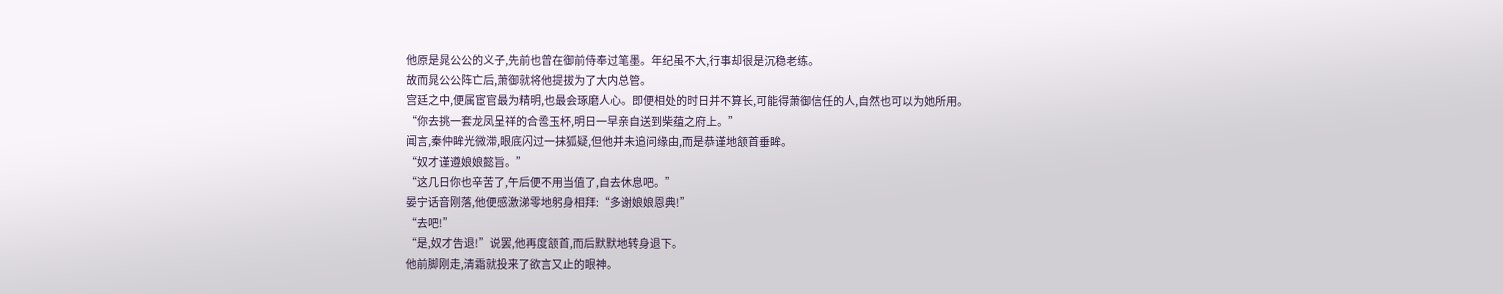他原是晁公公的义子,先前也曾在御前侍奉过笔墨。年纪虽不大,行事却很是沉稳老练。
故而晁公公阵亡后,萧御就将他提拔为了大内总管。
宫廷之中,便属宦官最为精明,也最会琢磨人心。即便相处的时日并不算长,可能得萧御信任的人,自然也可以为她所用。
“你去挑一套龙凤呈祥的合卺玉杯,明日一早亲自送到柴蕴之府上。”
闻言,秦仲眸光微滞,眼底闪过一抹狐疑,但他并未追问缘由,而是恭谨地颔首垂眸。
“奴才谨遵娘娘懿旨。”
“这几日你也辛苦了,午后便不用当值了,自去休息吧。”
晏宁话音刚落,他便感激涕零地躬身相拜:“多谢娘娘恩典!”
“去吧!”
“是,奴才告退!”说罢,他再度颔首,而后默默地转身退下。
他前脚刚走,清霜就投来了欲言又止的眼神。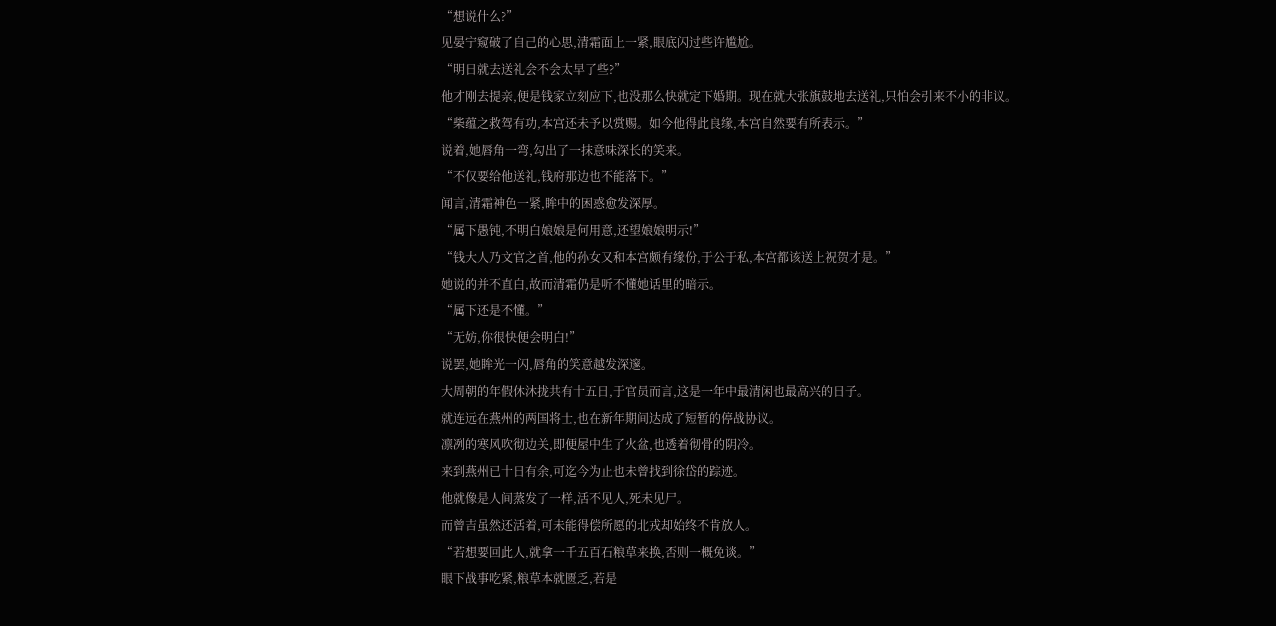“想说什么?”
见晏宁窥破了自己的心思,清霜面上一紧,眼底闪过些许尴尬。
“明日就去送礼会不会太早了些?”
他才刚去提亲,便是钱家立刻应下,也没那么快就定下婚期。现在就大张旗鼓地去送礼,只怕会引来不小的非议。
“柴蕴之救驾有功,本宫还未予以赏赐。如今他得此良缘,本宫自然要有所表示。”
说着,她唇角一弯,勾出了一抹意味深长的笑来。
“不仅要给他送礼,钱府那边也不能落下。”
闻言,清霜神色一紧,眸中的困惑愈发深厚。
“属下愚钝,不明白娘娘是何用意,还望娘娘明示!”
“钱大人乃文官之首,他的孙女又和本宫颇有缘份,于公于私,本宫都该送上祝贺才是。”
她说的并不直白,故而清霜仍是听不懂她话里的暗示。
“属下还是不懂。”
“无妨,你很快便会明白!”
说罢,她眸光一闪,唇角的笑意越发深邃。
大周朝的年假休沐拢共有十五日,于官员而言,这是一年中最清闲也最高兴的日子。
就连远在燕州的两国将士,也在新年期间达成了短暂的停战协议。
凛冽的寒风吹彻边关,即便屋中生了火盆,也透着彻骨的阴冷。
来到燕州已十日有余,可迄今为止也未曾找到徐岱的踪迹。
他就像是人间蒸发了一样,活不见人,死未见尸。
而曾吉虽然还活着,可未能得偿所愿的北戎却始终不肯放人。
“若想要回此人,就拿一千五百石粮草来换,否则一概免谈。”
眼下战事吃紧,粮草本就匮乏,若是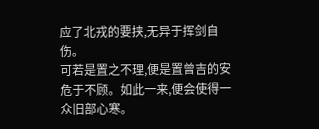应了北戎的要挟,无异于挥剑自伤。
可若是置之不理,便是置曾吉的安危于不顾。如此一来,便会使得一众旧部心寒。